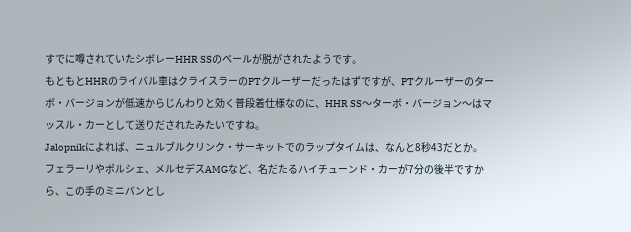すでに噂されていたシボレーHHR SSのベールが脱がされたようです。
もともとHHRのライバル車はクライスラーのPTクルーザーだったはずですが、PTクルーザーのターボ・バージョンが低速からじんわりと効く普段着仕様なのに、HHR SS〜ターボ・バージョン〜はマッスル・カーとして送りだされたみたいですね。
Jalopnikによれば、ニュルブルクリンク・サーキットでのラップタイムは、なんと8秒43だとか。
フェラーリやポルシェ、メルセデスAMGなど、名だたるハイチューンド・カーが7分の後半ですから、この手のミニバンとし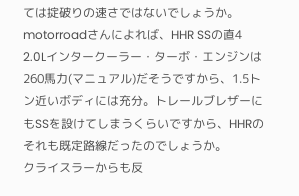ては掟破りの速さではないでしょうか。
motorroadさんによれば、HHR SSの直4 2.0Lインタークーラー・ターボ・エンジンは260馬力(マニュアル)だそうですから、1.5トン近いボディには充分。トレールブレザーにもSSを設けてしまうくらいですから、HHRのそれも既定路線だったのでしょうか。
クライスラーからも反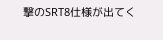撃のSRT8仕様が出てく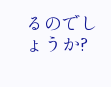るのでしょうか?